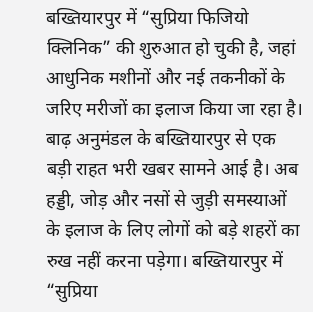बख्तियारपुर में “सुप्रिया फिजियो क्लिनिक” की शुरुआत हो चुकी है, जहां आधुनिक मशीनों और नई तकनीकों के जरिए मरीजों का इलाज किया जा रहा है। बाढ़ अनुमंडल के बख्तियारपुर से एक बड़ी राहत भरी खबर सामने आई है। अब हड्डी, जोड़ और नसों से जुड़ी समस्याओं के इलाज के लिए लोगों को बड़े शहरों का रुख नहीं करना पड़ेगा। बख्तियारपुर में “सुप्रिया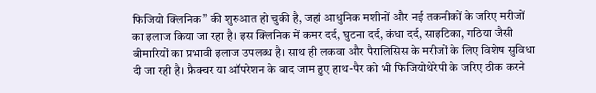फिजियो क्लिनिक” की शुरुआत हो चुकी है, जहां आधुनिक मशीनों और नई तकनीकों के जरिए मरीजों का इलाज किया जा रहा है। इस क्लिनिक में कमर दर्द, घुटना दर्द, कंधा दर्द, साइटिका, गठिया जैसी बीमारियों का प्रभावी इलाज उपलब्ध है। साथ ही लकवा और पैरालिसिस के मरीजों के लिए विशेष सुविधा दी जा रही है। फ्रैक्चर या ऑपरेशन के बाद जाम हुए हाथ-पैर को भी फिजियोथेरेपी के जरिए ठीक करने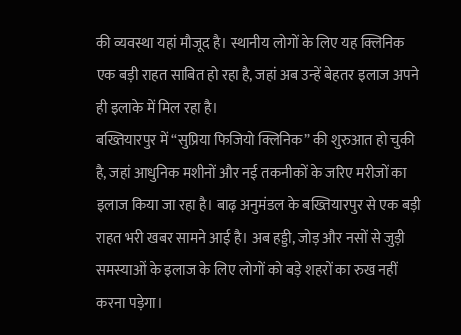की व्यवस्था यहां मौजूद है। स्थानीय लोगों के लिए यह क्लिनिक एक बड़ी राहत साबित हो रहा है, जहां अब उन्हें बेहतर इलाज अपने ही इलाके में मिल रहा है।
बख्तियारपुर में “सुप्रिया फिजियो क्लिनिक” की शुरुआत हो चुकी है, जहां आधुनिक मशीनों और नई तकनीकों के जरिए मरीजों का इलाज किया जा रहा है। बाढ़ अनुमंडल के बख्तियारपुर से एक बड़ी राहत भरी खबर सामने आई है। अब हड्डी, जोड़ और नसों से जुड़ी समस्याओं के इलाज के लिए लोगों को बड़े शहरों का रुख नहीं करना पड़ेगा।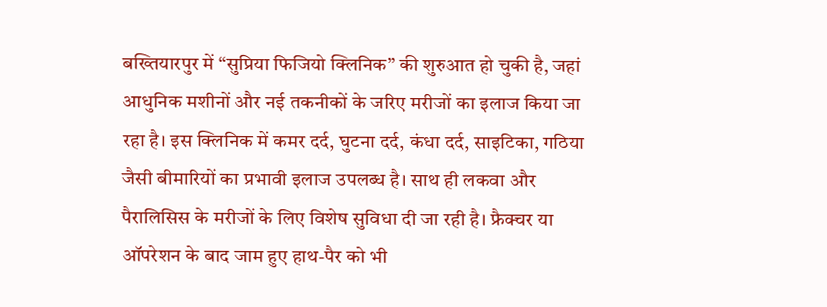बख्तियारपुर में “सुप्रिया फिजियो क्लिनिक” की शुरुआत हो चुकी है, जहां आधुनिक मशीनों और नई तकनीकों के जरिए मरीजों का इलाज किया जा रहा है। इस क्लिनिक में कमर दर्द, घुटना दर्द, कंधा दर्द, साइटिका, गठिया जैसी बीमारियों का प्रभावी इलाज उपलब्ध है। साथ ही लकवा और पैरालिसिस के मरीजों के लिए विशेष सुविधा दी जा रही है। फ्रैक्चर या ऑपरेशन के बाद जाम हुए हाथ-पैर को भी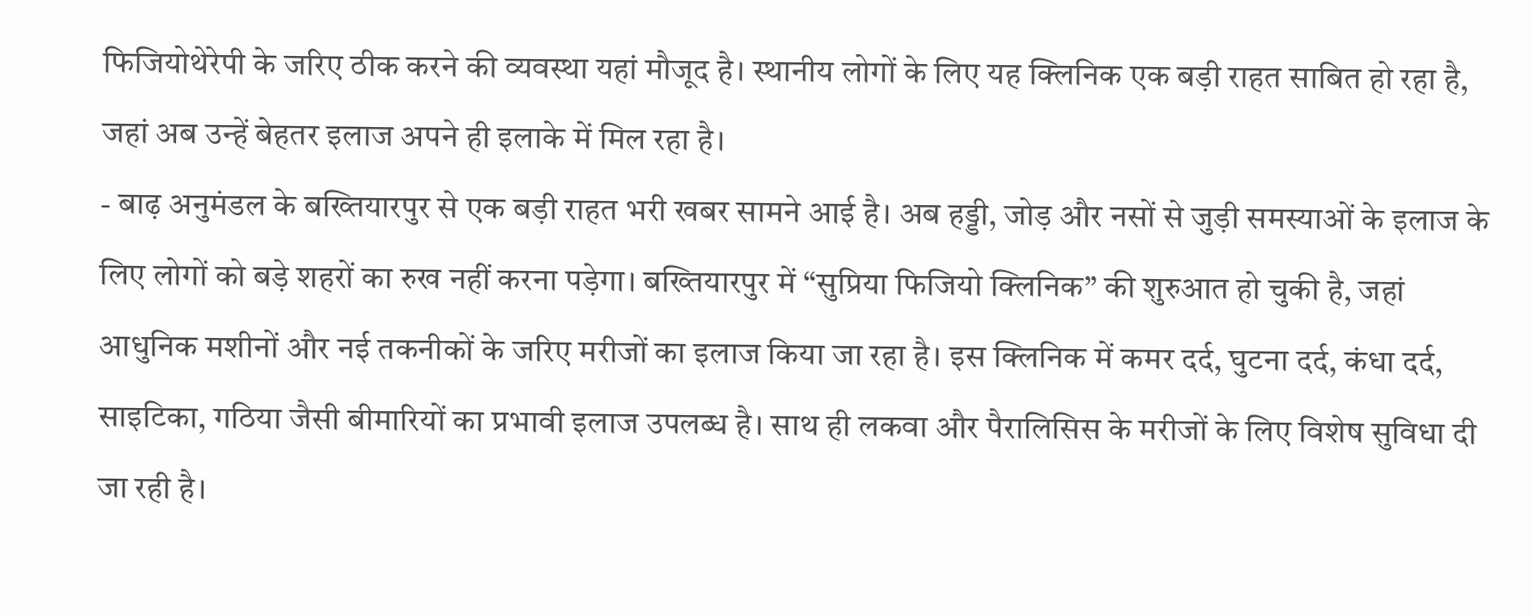फिजियोथेरेपी के जरिए ठीक करने की व्यवस्था यहां मौजूद है। स्थानीय लोगों के लिए यह क्लिनिक एक बड़ी राहत साबित हो रहा है, जहां अब उन्हें बेहतर इलाज अपने ही इलाके में मिल रहा है।
- बाढ़ अनुमंडल के बख्तियारपुर से एक बड़ी राहत भरी खबर सामने आई है। अब हड्डी, जोड़ और नसों से जुड़ी समस्याओं के इलाज के लिए लोगों को बड़े शहरों का रुख नहीं करना पड़ेगा। बख्तियारपुर में “सुप्रिया फिजियो क्लिनिक” की शुरुआत हो चुकी है, जहां आधुनिक मशीनों और नई तकनीकों के जरिए मरीजों का इलाज किया जा रहा है। इस क्लिनिक में कमर दर्द, घुटना दर्द, कंधा दर्द, साइटिका, गठिया जैसी बीमारियों का प्रभावी इलाज उपलब्ध है। साथ ही लकवा और पैरालिसिस के मरीजों के लिए विशेष सुविधा दी जा रही है।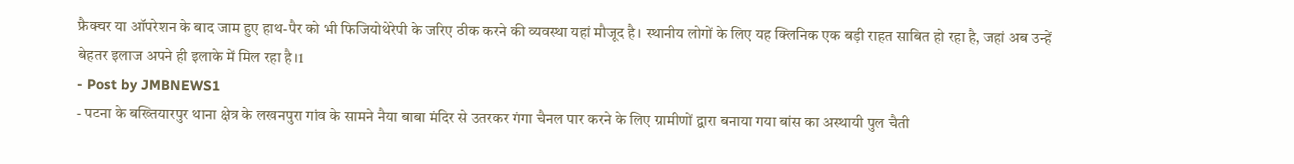फ्रैक्चर या ऑपरेशन के बाद जाम हुए हाथ-पैर को भी फिजियोथेरेपी के जरिए ठीक करने की व्यवस्था यहां मौजूद है। स्थानीय लोगों के लिए यह क्लिनिक एक बड़ी राहत साबित हो रहा है, जहां अब उन्हें बेहतर इलाज अपने ही इलाके में मिल रहा है।1
- Post by JMBNEWS1
- पटना के बख्तियारपुर थाना क्षेत्र के लखनपुरा गांव के सामने नैया बाबा मंदिर से उतरकर गंगा चैनल पार करने के लिए ग्रामीणों द्वारा बनाया गया बांस का अस्थायी पुल चैती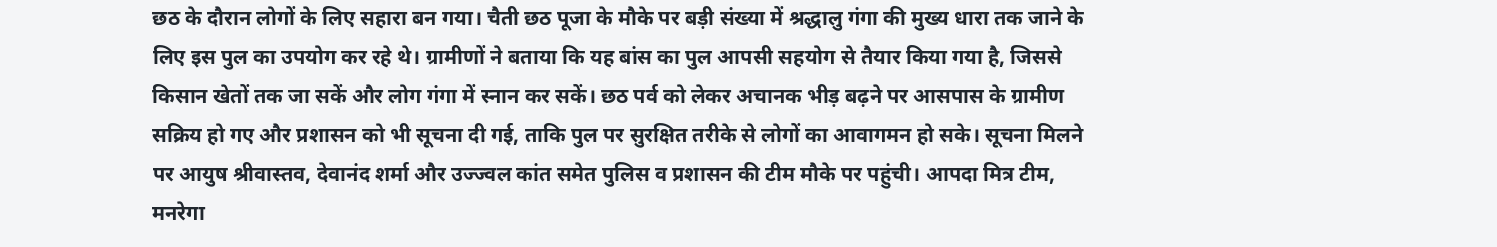छठ के दौरान लोगों के लिए सहारा बन गया। चैती छठ पूजा के मौके पर बड़ी संख्या में श्रद्धालु गंगा की मुख्य धारा तक जाने के लिए इस पुल का उपयोग कर रहे थे। ग्रामीणों ने बताया कि यह बांस का पुल आपसी सहयोग से तैयार किया गया है, जिससे किसान खेतों तक जा सकें और लोग गंगा में स्नान कर सकें। छठ पर्व को लेकर अचानक भीड़ बढ़ने पर आसपास के ग्रामीण सक्रिय हो गए और प्रशासन को भी सूचना दी गई, ताकि पुल पर सुरक्षित तरीके से लोगों का आवागमन हो सके। सूचना मिलने पर आयुष श्रीवास्तव, देवानंद शर्मा और उज्ज्वल कांत समेत पुलिस व प्रशासन की टीम मौके पर पहुंची। आपदा मित्र टीम, मनरेगा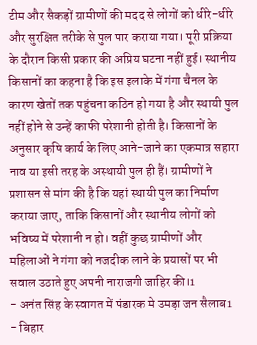टीम और सैकड़ों ग्रामीणों की मदद से लोगों को धीरे-धीरे और सुरक्षित तरीके से पुल पार कराया गया। पूरी प्रक्रिया के दौरान किसी प्रकार की अप्रिय घटना नहीं हुई। स्थानीय किसानों का कहना है कि इस इलाके में गंगा चैनल के कारण खेतों तक पहुंचना कठिन हो गया है और स्थायी पुल नहीं होने से उन्हें काफी परेशानी होती है। किसानों के अनुसार कृषि कार्य के लिए आने-जाने का एकमात्र सहारा नाव या इसी तरह के अस्थायी पुल ही हैं। ग्रामीणों ने प्रशासन से मांग की है कि यहां स्थायी पुल का निर्माण कराया जाए, ताकि किसानों और स्थानीय लोगों को भविष्य में परेशानी न हो। वहीं कुछ ग्रामीणों और महिलाओं ने गंगा को नजदीक लाने के प्रयासों पर भी सवाल उठाते हुए अपनी नाराजगी जाहिर की।1
- अनंत सिंह के स्वागत में पंडारक मे उमड़ा जन सैलाब1
- बिहार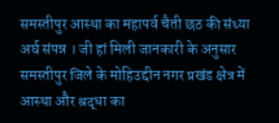समस्तीपुर आस्था का महापर्व चैती छठ की संध्या अर्घ संपन्न । जी हां मिली जानकारी के अनुसार समस्तीपुर जिले के मोहिउद्दीन नगर प्रखंड क्षेत्र में आस्था और श्रद्धा का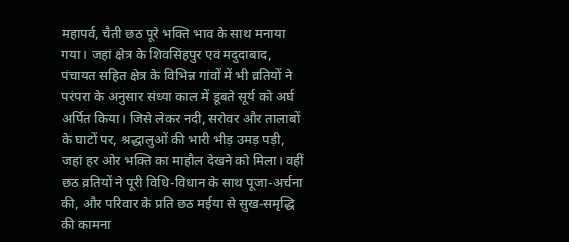महापर्व, चैती छठ पूरे भक्ति भाव के साथ मनाया गया। जहां क्षेत्र के शिवसिंहपुर एवं मदुदाबाद, पंचायत सहित क्षेत्र के विभिन्न गांवों में भी व्रतियों ने परंपरा के अनुसार संध्या काल में डूबते सूर्य को अर्घ अर्पित किया। जिसे लेकर नदी, सरोवर और तालाबों के घाटों पर, श्रद्धालुओं की भारी भीड़ उमड़ पड़ी, जहां हर ओर भक्ति का माहौल देखने को मिला। वहीं छठ व्रतियों ने पूरी विधि-विधान के साथ पूजा-अर्चना की, और परिवार के प्रति छठ मईया से सुख-समृद्धि की कामना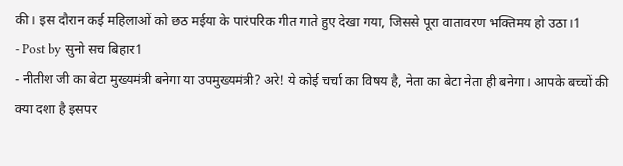की। इस दौरान कई महिलाओं को छठ मईया के पारंपरिक गीत गाते हुए देखा गया, जिससे पूरा वातावरण भक्तिमय हो उठा।1
- Post by सुनो सच बिहार1
- नीतीश जी का बेटा मुख्यमंत्री बनेगा या उपमुख्यमंत्री? अरे! ये कोई चर्चा का विषय है, नेता का बेटा नेता ही बनेगा। आपके बच्चों की क्या दशा है इसपर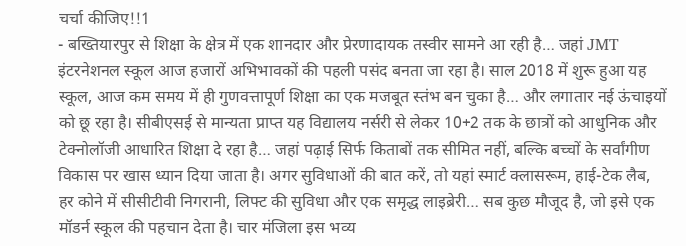चर्चा कीजिए!!1
- बख्तियारपुर से शिक्षा के क्षेत्र में एक शानदार और प्रेरणादायक तस्वीर सामने आ रही है… जहां JMT इंटरनेशनल स्कूल आज हजारों अभिभावकों की पहली पसंद बनता जा रहा है। साल 2018 में शुरू हुआ यह स्कूल, आज कम समय में ही गुणवत्तापूर्ण शिक्षा का एक मजबूत स्तंभ बन चुका है… और लगातार नई ऊंचाइयों को छू रहा है। सीबीएसई से मान्यता प्राप्त यह विद्यालय नर्सरी से लेकर 10+2 तक के छात्रों को आधुनिक और टेक्नोलॉजी आधारित शिक्षा दे रहा है… जहां पढ़ाई सिर्फ किताबों तक सीमित नहीं, बल्कि बच्चों के सर्वांगीण विकास पर खास ध्यान दिया जाता है। अगर सुविधाओं की बात करें, तो यहां स्मार्ट क्लासरूम, हाई-टेक लैब, हर कोने में सीसीटीवी निगरानी, लिफ्ट की सुविधा और एक समृद्ध लाइब्रेरी… सब कुछ मौजूद है, जो इसे एक मॉडर्न स्कूल की पहचान देता है। चार मंजिला इस भव्य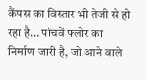कैंपस का विस्तार भी तेजी से हो रहा है… पांचवें फ्लोर का निर्माण जारी है, जो आने वाले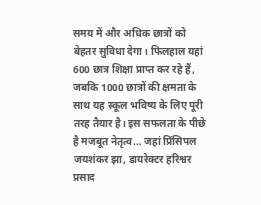समय में और अधिक छात्रों को बेहतर सुविधा देगा। फिलहाल यहां 600 छात्र शिक्षा प्राप्त कर रहे हैं, जबकि 1000 छात्रों की क्षमता के साथ यह स्कूल भविष्य के लिए पूरी तरह तैयार है। इस सफलता के पीछे है मजबूत नेतृत्व… जहां प्रिंसिपल जयशंकर झा, डायरेक्टर हरिश्वर प्रसाद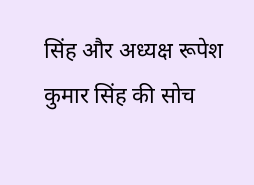सिंह और अध्यक्ष रूपेश कुमार सिंह की सोच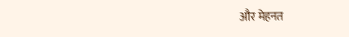और मेहनत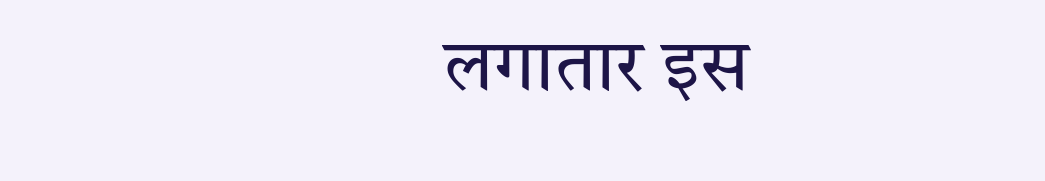लगातार इस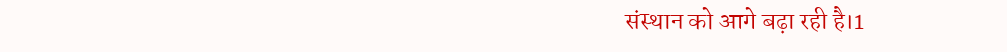संस्थान को आगे बढ़ा रही है।1